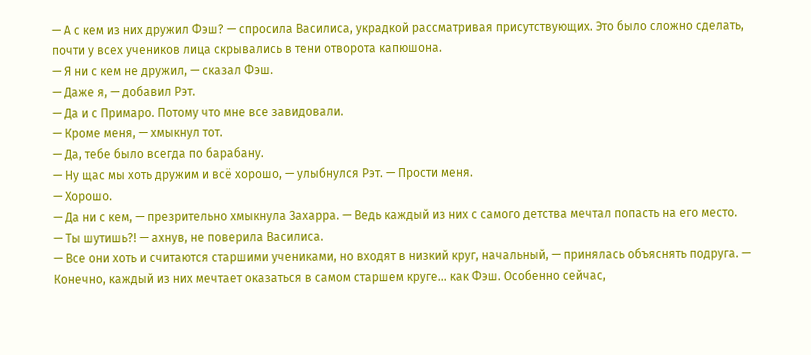— А с кем из них дружил Фэш? — спросила Василиса, украдкой рассматривая присутствующих. Это было сложно сделать, почти у всех учеников лица скрывались в тени отворота капюшона.
— Я ни с кем не дружил, — сказал Фэш.
— Даже я, — добавил Рэт.
— Да и с Примаро. Потому что мне все завидовали.
— Кроме меня, — хмыкнул тот.
— Да, тебе было всегда по барабану.
— Ну щас мы хоть дружим и всё хорошо, — улыбнулся Рэт. — Прости меня.
— Хорошо.
— Да ни с кем, — презрительно хмыкнула Захарра. — Ведь каждый из них с самого детства мечтал попасть на его место.
— Ты шутишь?! — ахнув, не поверила Василиса.
— Все они хоть и считаются старшими учениками, но входят в низкий круг, начальный, — принялась объяснять подруга. — Конечно, каждый из них мечтает оказаться в самом старшем круге… как Фэш. Особенно сейчас,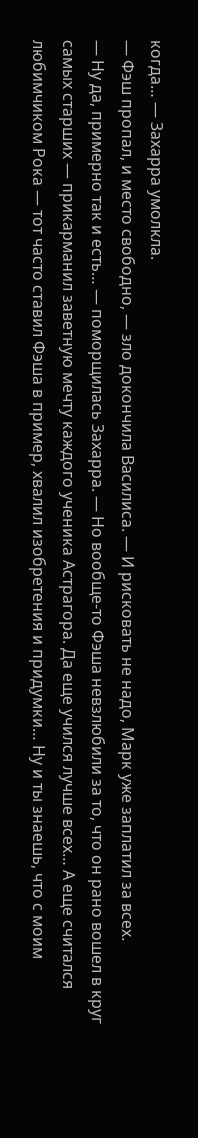когда… — Захарра умолкла.
— Фэш пропал, и место свободно, — зло докончила Василиса. — И рисковать не надо, Марк уже заплатил за всех.
— Ну да, примерно так и есть… — поморщилась Захарра. — Но вообще-то Фэша невзлюбили за то, что он рано вошел в круг самых старших — прикарманил заветную мечту каждого ученика Астрагора. Да еще учился лучше всех… А еще считался любимчиком Рока — тот часто ставил Фэша в пример, хвалил изобретения и придумки… Ну и ты знаешь, что с моим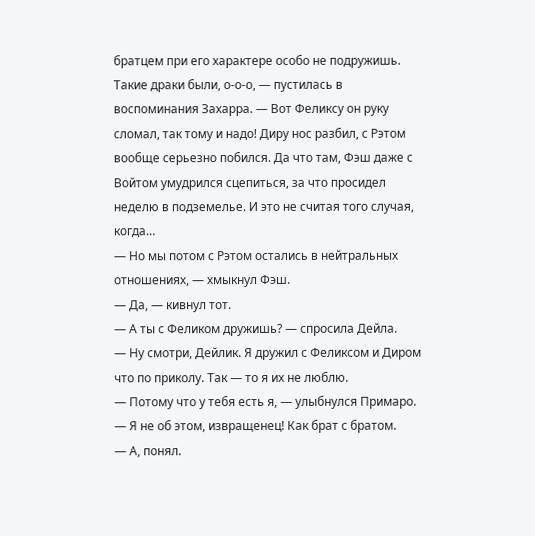братцем при его характере особо не подружишь. Такие драки были, о-о-о, — пустилась в воспоминания Захарра. — Вот Феликсу он руку сломал, так тому и надо! Диру нос разбил, с Рэтом вообще серьезно побился. Да что там, Фэш даже с Войтом умудрился сцепиться, за что просидел неделю в подземелье. И это не считая того случая, когда…
— Но мы потом с Рэтом остались в нейтральных отношениях, — хмыкнул Фэш.
— Да, — кивнул тот.
— А ты с Феликом дружишь? — спросила Дейла.
— Ну смотри, Дейлик. Я дружил с Феликсом и Диром что по приколу. Так — то я их не люблю.
— Потому что у тебя есть я, — улыбнулся Примаро.
— Я не об этом, извращенец! Как брат с братом.
— А, понял.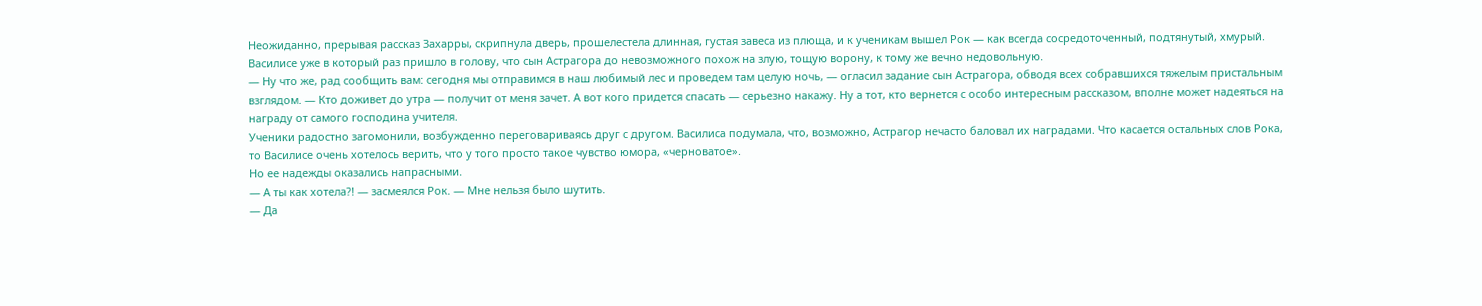Неожиданно, прерывая рассказ Захарры, скрипнула дверь, прошелестела длинная, густая завеса из плюща, и к ученикам вышел Рок — как всегда сосредоточенный, подтянутый, хмурый. Василисе уже в который раз пришло в голову, что сын Астрагора до невозможного похож на злую, тощую ворону, к тому же вечно недовольную.
— Ну что же, рад сообщить вам: сегодня мы отправимся в наш любимый лес и проведем там целую ночь, — огласил задание сын Астрагора, обводя всех собравшихся тяжелым пристальным взглядом. — Кто доживет до утра — получит от меня зачет. А вот кого придется спасать — серьезно накажу. Ну а тот, кто вернется с особо интересным рассказом, вполне может надеяться на награду от самого господина учителя.
Ученики радостно загомонили, возбужденно переговариваясь друг с другом. Василиса подумала, что, возможно, Астрагор нечасто баловал их наградами. Что касается остальных слов Рока, то Василисе очень хотелось верить, что у того просто такое чувство юмора, «черноватое».
Но ее надежды оказались напрасными.
— А ты как хотела?! — засмеялся Рок. — Мне нельзя было шутить.
— Да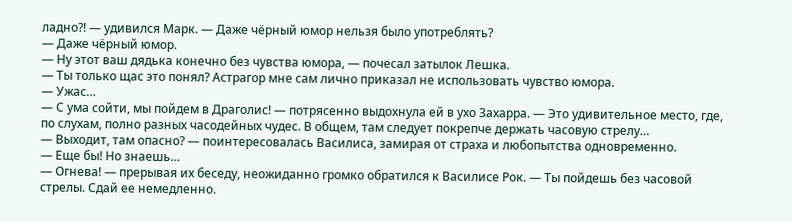ладно?! — удивился Марк. — Даже чёрный юмор нельзя было употреблять?
— Даже чёрный юмор.
— Ну этот ваш дядька конечно без чувства юмора, — почесал затылок Лешка.
— Ты только щас это понял? Астрагор мне сам лично приказал не использовать чувство юмора.
— Ужас…
— С ума сойти, мы пойдем в Драголис! — потрясенно выдохнула ей в ухо Захарра. — Это удивительное место, где, по слухам, полно разных часодейных чудес. В общем, там следует покрепче держать часовую стрелу…
— Выходит, там опасно? — поинтересовалась Василиса, замирая от страха и любопытства одновременно.
— Еще бы! Но знаешь…
— Огнева! — прерывая их беседу, неожиданно громко обратился к Василисе Рок. — Ты пойдешь без часовой стрелы. Сдай ее немедленно.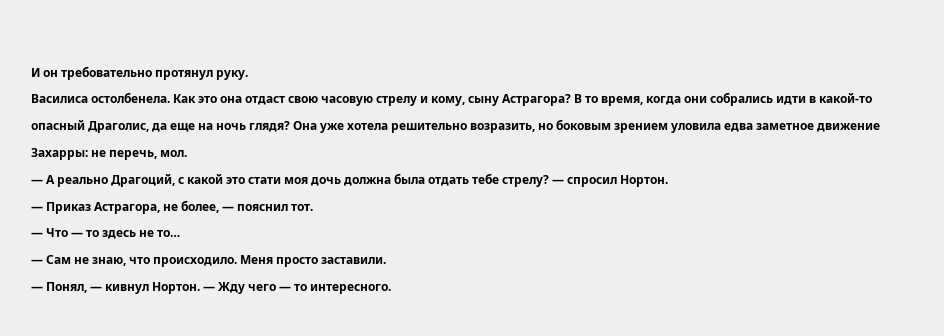И он требовательно протянул руку.
Василиса остолбенела. Как это она отдаст свою часовую стрелу и кому, сыну Астрагора? В то время, когда они собрались идти в какой-то опасный Драголис, да еще на ночь глядя? Она уже хотела решительно возразить, но боковым зрением уловила едва заметное движение Захарры: не перечь, мол.
— А реально Драгоций, с какой это стати моя дочь должна была отдать тебе стрелу? — спросил Нортон.
— Приказ Астрагора, не более, — пояснил тот.
— Что — то здесь не то…
— Сам не знаю, что происходило. Меня просто заставили.
— Понял, — кивнул Нортон. — Жду чего — то интересного.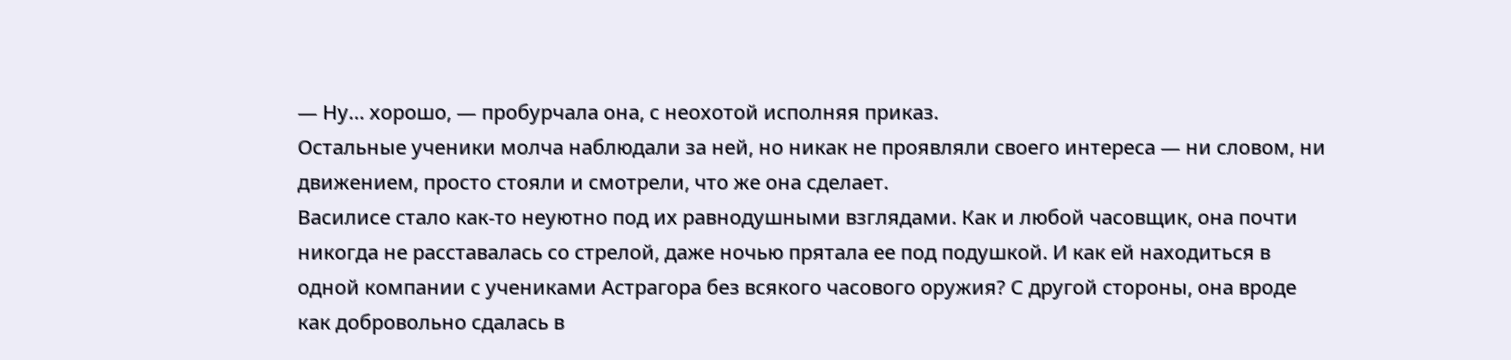— Ну… хорошо, — пробурчала она, с неохотой исполняя приказ.
Остальные ученики молча наблюдали за ней, но никак не проявляли своего интереса — ни словом, ни движением, просто стояли и смотрели, что же она сделает.
Василисе стало как-то неуютно под их равнодушными взглядами. Как и любой часовщик, она почти никогда не расставалась со стрелой, даже ночью прятала ее под подушкой. И как ей находиться в одной компании с учениками Астрагора без всякого часового оружия? С другой стороны, она вроде как добровольно сдалась в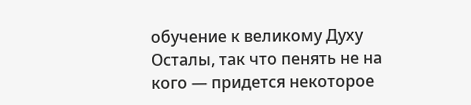обучение к великому Духу Осталы, так что пенять не на кого — придется некоторое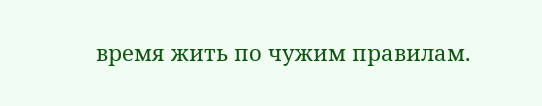время жить по чужим правилам.